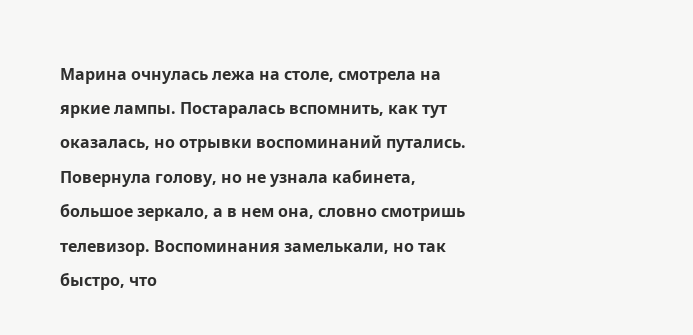Марина очнулась лежа на столе, смотрела на яркие лампы. Постаралась вспомнить, как тут оказалась, но отрывки воспоминаний путались. Повернула голову, но не узнала кабинета, большое зеркало, а в нем она, словно смотришь телевизор. Воспоминания замелькали, но так быстро, что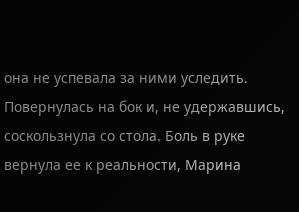она не успевала за ними уследить. Повернулась на бок и, не удержавшись, соскользнула со стола. Боль в руке вернула ее к реальности, Марина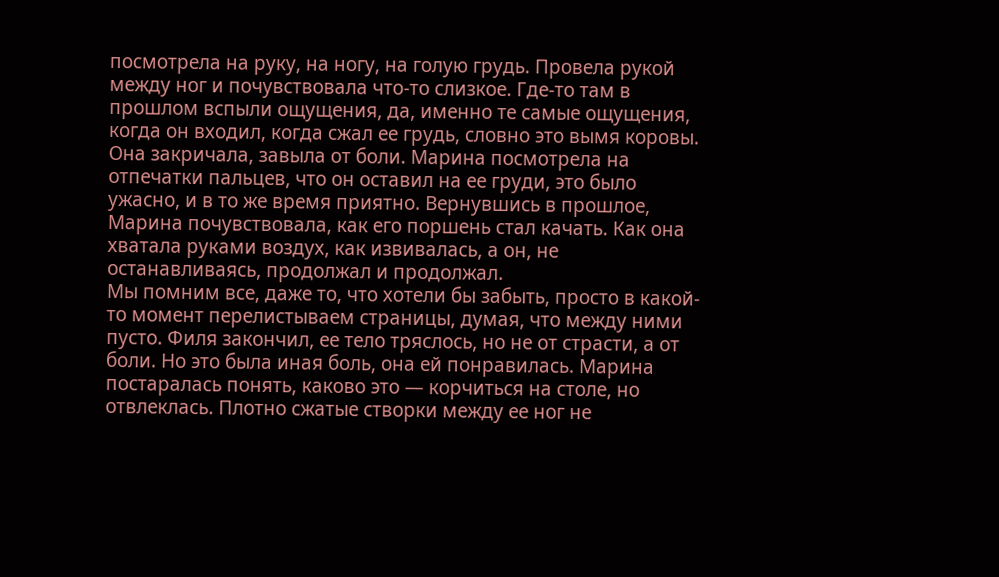посмотрела на руку, на ногу, на голую грудь. Провела рукой между ног и почувствовала что-то слизкое. Где-то там в прошлом вспыли ощущения, да, именно те самые ощущения, когда он входил, когда сжал ее грудь, словно это вымя коровы. Она закричала, завыла от боли. Марина посмотрела на отпечатки пальцев, что он оставил на ее груди, это было ужасно, и в то же время приятно. Вернувшись в прошлое, Марина почувствовала, как его поршень стал качать. Как она хватала руками воздух, как извивалась, а он, не останавливаясь, продолжал и продолжал.
Мы помним все, даже то, что хотели бы забыть, просто в какой-то момент перелистываем страницы, думая, что между ними пусто. Филя закончил, ее тело тряслось, но не от страсти, а от боли. Но это была иная боль, она ей понравилась. Марина постаралась понять, каково это — корчиться на столе, но отвлеклась. Плотно сжатые створки между ее ног не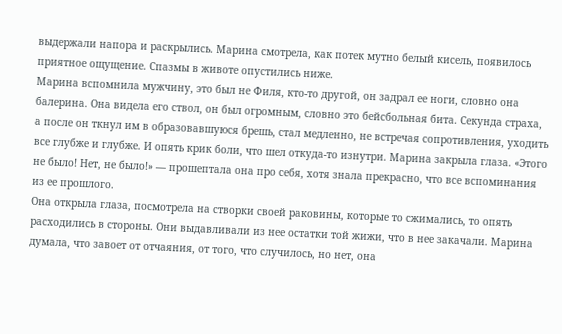выдержали напора и раскрылись. Марина смотрела, как потек мутно белый кисель, появилось приятное ощущение. Спазмы в животе опустились ниже.
Марина вспомнила мужчину, это был не Филя, кто-то другой, он задрал ее ноги, словно она балерина. Она видела его ствол, он был огромным, словно это бейсбольная бита. Секунда страха, а после он ткнул им в образовавшуюся брешь, стал медленно, не встречая сопротивления, уходить все глубже и глубже. И опять крик боли, что шел откуда-то изнутри. Марина закрыла глаза. «Этого не было! Нет, не было!» — прошептала она про себя, хотя знала прекрасно, что все вспоминания из ее прошлого.
Она открыла глаза, посмотрела на створки своей раковины, которые то сжимались, то опять расходились в стороны. Они выдавливали из нее остатки той жижи, что в нее закачали. Марина думала, что завоет от отчаяния, от того, что случилось, но нет, она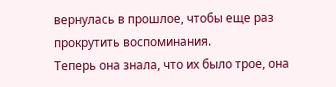вернулась в прошлое, чтобы еще раз прокрутить воспоминания.
Теперь она знала, что их было трое, она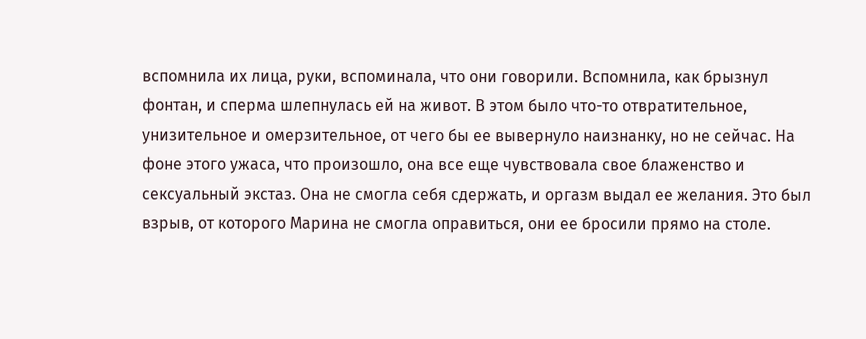вспомнила их лица, руки, вспоминала, что они говорили. Вспомнила, как брызнул фонтан, и сперма шлепнулась ей на живот. В этом было что-то отвратительное, унизительное и омерзительное, от чего бы ее вывернуло наизнанку, но не сейчас. На фоне этого ужаса, что произошло, она все еще чувствовала свое блаженство и сексуальный экстаз. Она не смогла себя сдержать, и оргазм выдал ее желания. Это был взрыв, от которого Марина не смогла оправиться, они ее бросили прямо на столе.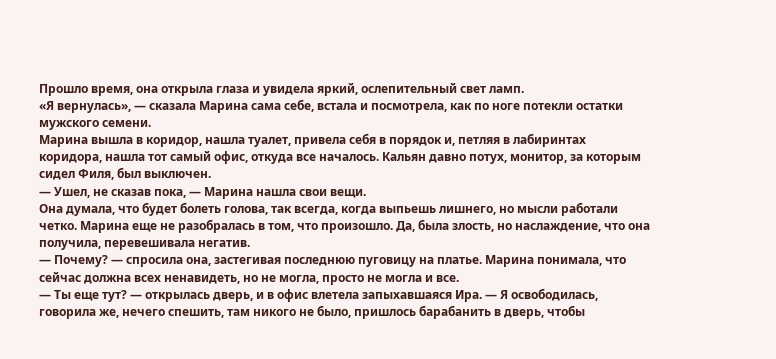Прошло время, она открыла глаза и увидела яркий, ослепительный свет ламп.
«Я вернулась», — сказала Марина сама себе, встала и посмотрела, как по ноге потекли остатки мужского семени.
Марина вышла в коридор, нашла туалет, привела себя в порядок и, петляя в лабиринтах коридора, нашла тот самый офис, откуда все началось. Кальян давно потух, монитор, за которым сидел Филя, был выключен.
— Ушел, не сказав пока, — Марина нашла свои вещи.
Она думала, что будет болеть голова, так всегда, когда выпьешь лишнего, но мысли работали четко. Марина еще не разобралась в том, что произошло. Да, была злость, но наслаждение, что она получила, перевешивала негатив.
— Почему? — спросила она, застегивая последнюю пуговицу на платье. Марина понимала, что сейчас должна всех ненавидеть, но не могла, просто не могла и все.
— Ты еще тут? — открылась дверь, и в офис влетела запыхавшаяся Ира. — Я освободилась, говорила же, нечего спешить, там никого не было, пришлось барабанить в дверь, чтобы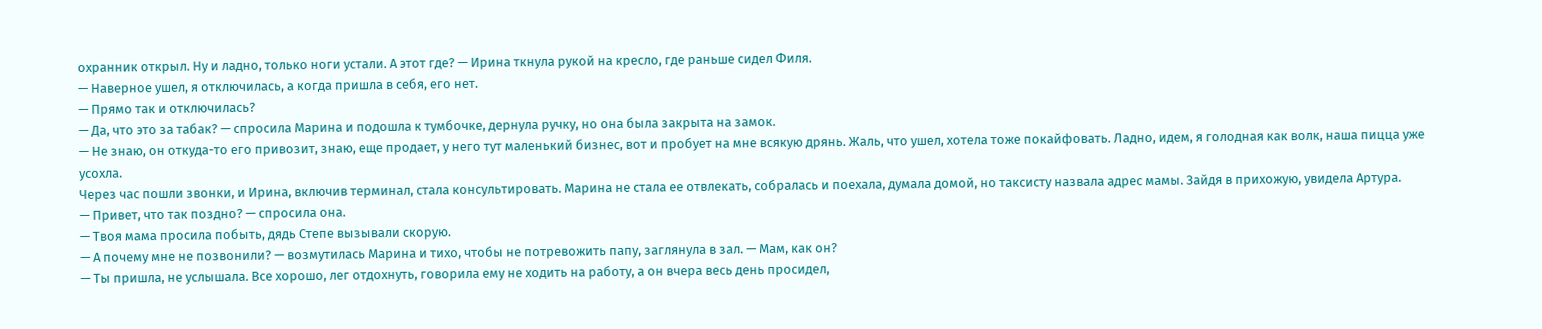охранник открыл. Ну и ладно, только ноги устали. А этот где? — Ирина ткнула рукой на кресло, где раньше сидел Филя.
— Наверное ушел, я отключилась, а когда пришла в себя, его нет.
— Прямо так и отключилась?
— Да, что это за табак? — спросила Марина и подошла к тумбочке, дернула ручку, но она была закрыта на замок.
— Не знаю, он откуда-то его привозит, знаю, еще продает, у него тут маленький бизнес, вот и пробует на мне всякую дрянь. Жаль, что ушел, хотела тоже покайфовать. Ладно, идем, я голодная как волк, наша пицца уже усохла.
Через час пошли звонки, и Ирина, включив терминал, стала консультировать. Марина не стала ее отвлекать, собралась и поехала, думала домой, но таксисту назвала адрес мамы. Зайдя в прихожую, увидела Артура.
— Привет, что так поздно? — спросила она.
— Твоя мама просила побыть, дядь Степе вызывали скорую.
— А почему мне не позвонили? — возмутилась Марина и тихо, чтобы не потревожить папу, заглянула в зал. — Мам, как он?
— Ты пришла, не услышала. Все хорошо, лег отдохнуть, говорила ему не ходить на работу, а он вчера весь день просидел,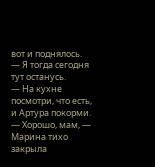вот и поднялось.
— Я тогда сегодня тут останусь.
— На кухне посмотри, что есть, и Артура покорми.
— Хорошо, мам, — Марина тихо закрыла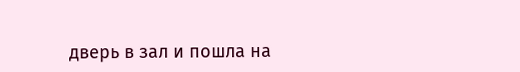дверь в зал и пошла на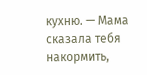кухню. — Мама сказала тебя накормить,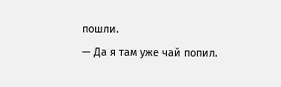пошли.
— Да я там уже чай попил.